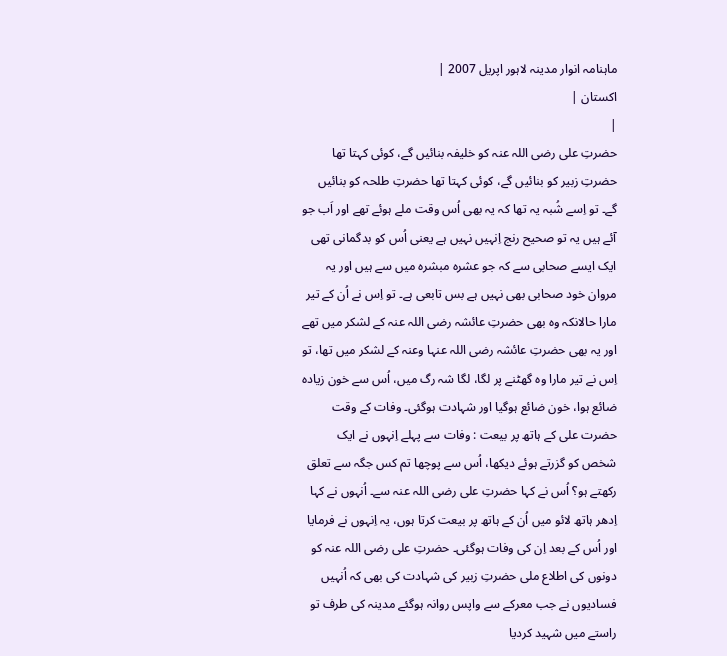ماہنامہ انوار مدینہ لاہور اپریل 2007 |
اكستان |
|
حضرتِ علی رضی اللہ عنہ کو خلیفہ بنائیں گے، کوئی کہتا تھا حضرتِ زبیر کو بنائیں گے، کوئی کہتا تھا حضرتِ طلحہ کو بنائیں گے۔ تو اِسے شُبہ یہ تھا کہ یہ بھی اُس وقت ملے ہوئے تھے اور اَب جو آئے ہیں یہ تو صحیح رنج اِنہیں نہیں ہے یعنی اُس کو بدگمانی تھی ایک ایسے صحابی سے کہ جو عشرہ مبشرہ میں سے ہیں اور یہ مروان خود صحابی بھی نہیں ہے بس تابعی ہے۔ تو اِس نے اُن کے تیر مارا حالانکہ وہ بھی حضرتِ عائشہ رضی اللہ عنہ کے لشکر میں تھے اور یہ بھی حضرتِ عائشہ رضی اللہ عنہا وعنہ کے لشکر میں تھا، تو اِس نے تیر مارا وہ گھٹنے پر لگا، لگا شہ رگ میں، اُس سے خون زیادہ ضائع ہوا، خون ضائع ہوگیا اور شہادت ہوگئی۔ وفات کے وقت حضرت علی کے ہاتھ پر بیعت : وفات سے پہلے اِنہوں نے ایک شخص کو گزرتے ہوئے دیکھا، اُس سے پوچھا تم کس جگہ سے تعلق رکھتے ہو؟ اُس نے کہا حضرتِ علی رضی اللہ عنہ سے۔ اُنہوں نے کہا اِدھر ہاتھ لائو میں اُن کے ہاتھ پر بیعت کرتا ہوں، یہ اِنہوں نے فرمایا اور اُس کے بعد اِن کی وفات ہوگئی۔ حضرتِ علی رضی اللہ عنہ کو دونوں کی اطلاع ملی حضرتِ زبیر کی شہادت کی بھی کہ اُنہیں فسادیوں نے جب معرکے سے واپس روانہ ہوگئے مدینہ کی طرف تو راستے میں شہید کردیا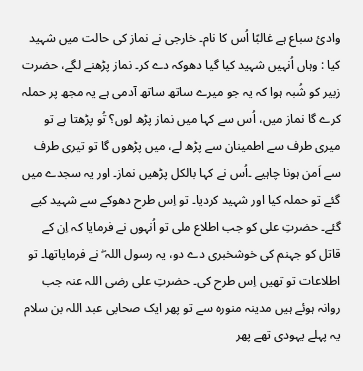وادیٔ سباع ہے غالبًا اُس کا نام۔ خارجی نے نماز کی حالت میں شہید کیا : وہاں اُنہیں شہید کیا گیا دھوکہ دے کر۔ نماز پڑھنے لگے، حضرت زبیر کو شُبہ ہوا کہ یہ جو میرے ساتھ ساتھ آدمی ہے یہ مجھ پر حملہ کرے گا نماز میں، اُس سے کہا میں نماز پڑھ لوں؟ تُو پڑھتا ہے تو میری طرف سے اطمینان سے پڑھ لے، میں پڑھوں گا تو تیری طرف سے اَمن ہونا چاہیے ۔اُس نے کہا بالکل پڑھیں نماز۔ اور یہ سجدے میں گئے تو حملہ کیا اور شہید کردیا۔ تو اِس طرح دھوکے سے شہید کیے گئے۔ حضرتِ علی کو جب اطلاع ملی تو اُنہوں نے فرمایا کہ اِن کے قاتل کو جہنم کی خوشخبری دے دو، یہ رسول اللہ ۖ نے فرمایاتھا۔ تو اطلاعات تو تھیں اِس طرح کی۔ حضرتِ علی رضی اللہ عنہ جب روانہ ہوئے ہیں مدینہ منورہ سے تو پھر ایک صحابی عبد اللہ بن سلام یہ پہلے یہودی تھے پھر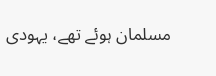مسلمان ہوئے تھے، یہودی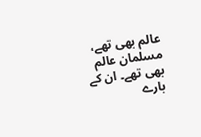عالم بھی تھے، مسلمان عالم بھی تھے۔ ان کے بارے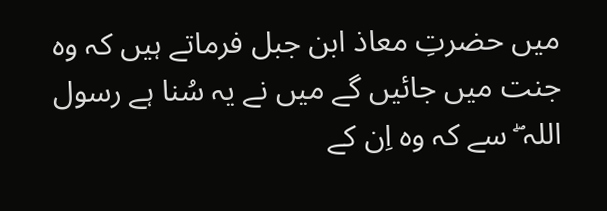میں حضرتِ معاذ ابن جبل فرماتے ہیں کہ وہ جنت میں جائیں گے میں نے یہ سُنا ہے رسول اللہ ۖ سے کہ وہ اِن کے